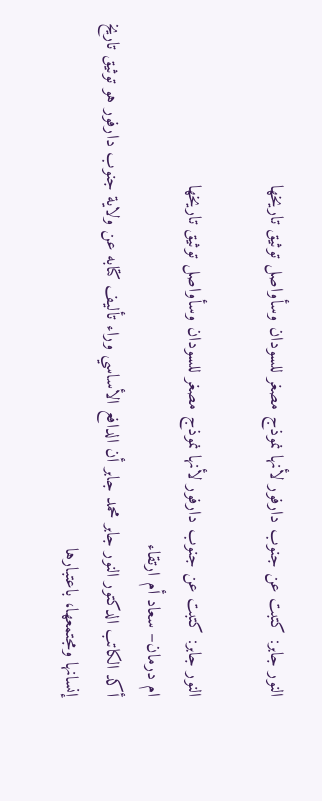النور جابر: كتبت عن جنوب دارفور لأنها نموذج مصغر للسودان وسأواصل توثيق تاريخها

النور جابر: كتبت عن جنوب دارفور لأنها نموذج مصغر للسودان وسأواصل توثيق تاريخها
ام درمان– سعاد أم ارتقاء
أكد الكاتب الدكتور النور جابر محمد جابر أن الدافع الأساسي وراء تأليف كتابه عن ولاية جنوب دارفور هو توثيق تاريخ إنسانها ومجتمعها، باعتبارها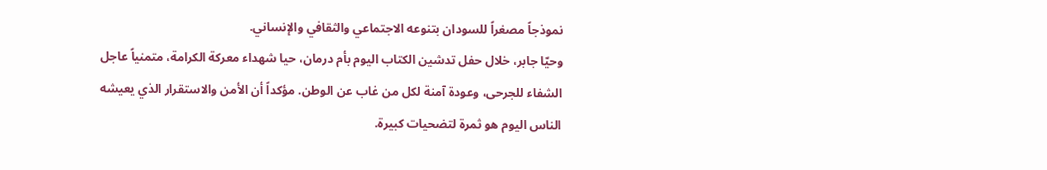نموذجاً مصغراً للسودان بتنوعه الاجتماعي والثقافي والإنساني.
وحيّا جابر، خلال حفل تدشين الكتاب اليوم بأم درمان، حيا شهداء معركة الكرامة، متمنياً عاجل الشفاء للجرحى، وعودة آمنة لكل من غاب عن الوطن. مؤكداً أن الأمن والاستقرار الذي يعيشه الناس اليوم هو ثمرة لتضحيات كبيرة.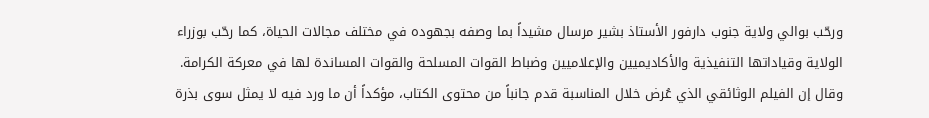ورحّب بوالي ولاية جنوب دارفور الأستاذ بشير مرسال مشيداً بما وصفه بجهوده في مختلف مجالات الحياة، كما رحّب بوزراء الولاية وقياداتها التنفيذية والأكاديميين والإعلاميين وضباط القوات المسلحة والقوات المساندة لها في معركة الكرامة.
وقال إن الفيلم الوثائقي الذي عُرض خلال المناسبة قدم جانباً من محتوى الكتاب، مؤكداً أن ما ورد فيه لا يمثل سوى بذرة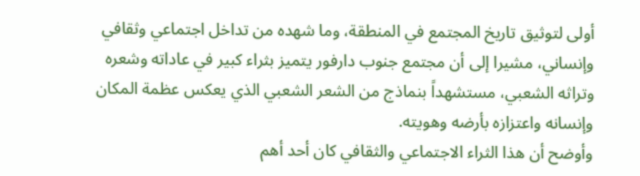أولى لتوثيق تاريخ المجتمع في المنطقة، وما شهده من تداخل اجتماعي وثقافي وإنساني، مشيرا إلى أن مجتمع جنوب دارفور يتميز بثراء كبير في عاداته وشعره وتراثه الشعبي، مستشهداً بنماذج من الشعر الشعبي الذي يعكس عظمة المكان وإنسانه واعتزازه بأرضه وهويته.
وأوضح أن هذا الثراء الاجتماعي والثقافي كان أحد أهم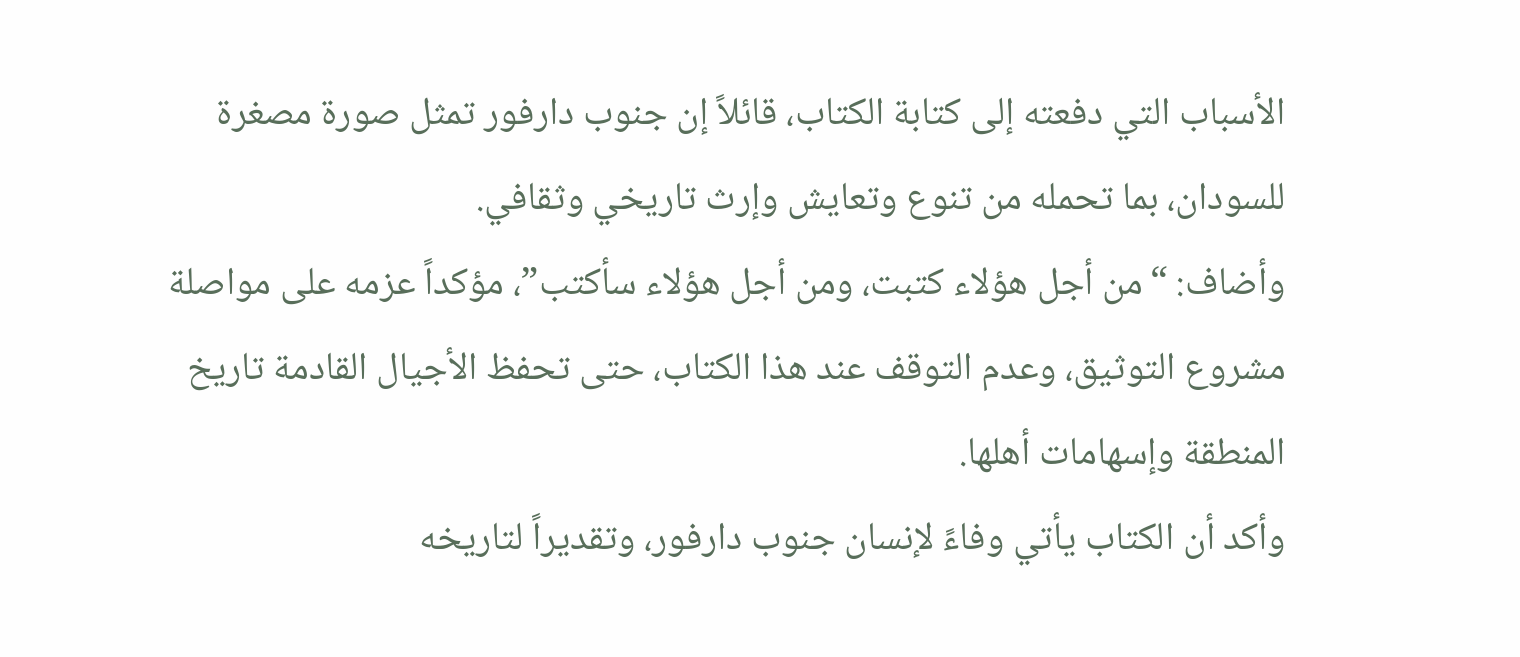الأسباب التي دفعته إلى كتابة الكتاب، قائلاً إن جنوب دارفور تمثل صورة مصغرة للسودان، بما تحمله من تنوع وتعايش وإرث تاريخي وثقافي.
وأضاف: “من أجل هؤلاء كتبت، ومن أجل هؤلاء سأكتب”، مؤكداً عزمه على مواصلة مشروع التوثيق، وعدم التوقف عند هذا الكتاب، حتى تحفظ الأجيال القادمة تاريخ المنطقة وإسهامات أهلها.
وأكد أن الكتاب يأتي وفاءً لإنسان جنوب دارفور، وتقديراً لتاريخه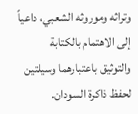وتراثه وموروثه الشعبي، داعياً إلى الاهتمام بالكتابة والتوثيق باعتبارهما وسيلتين لحفظ ذاكرة السودان.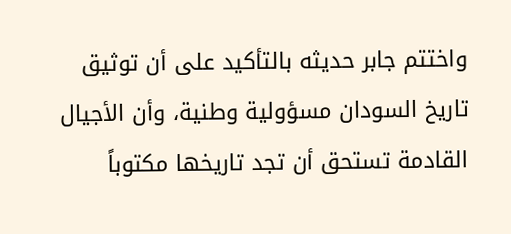واختتم جابر حديثه بالتأكيد على أن توثيق تاريخ السودان مسؤولية وطنية، وأن الأجيال القادمة تستحق أن تجد تاريخها مكتوباً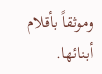وموثقاً بأقلام أبنائها.